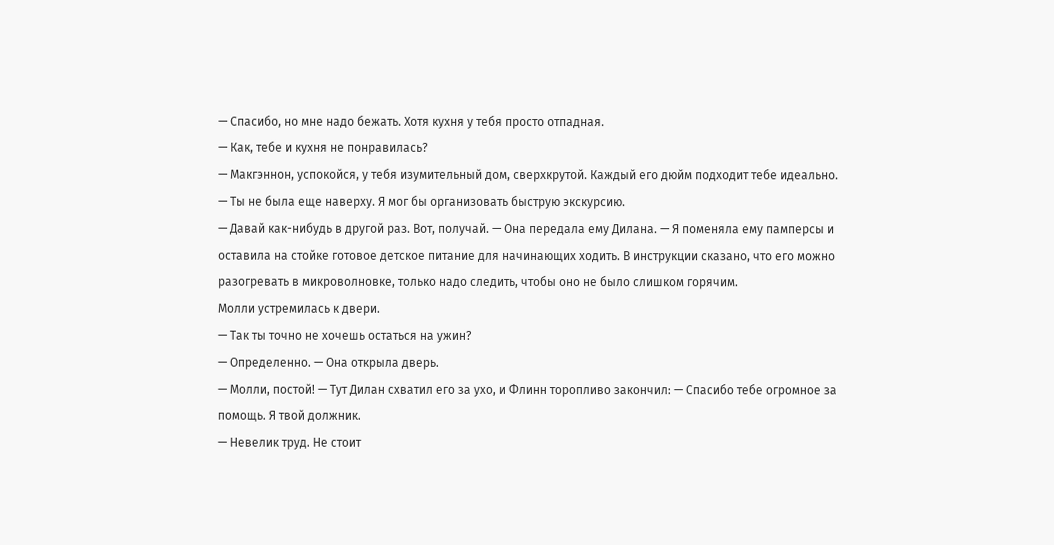— Спасибо, но мне надо бежать. Хотя кухня у тебя просто отпадная.
— Как, тебе и кухня не понравилась?
— Макгэннон, успокойся, у тебя изумительный дом, сверхкрутой. Каждый его дюйм подходит тебе идеально.
— Ты не была еще наверху. Я мог бы организовать быструю экскурсию.
— Давай как-нибудь в другой раз. Вот, получай. — Она передала ему Дилана. — Я поменяла ему памперсы и оставила на стойке готовое детское питание для начинающих ходить. В инструкции сказано, что его можно разогревать в микроволновке, только надо следить, чтобы оно не было слишком горячим.
Молли устремилась к двери.
— Так ты точно не хочешь остаться на ужин?
— Определенно. — Она открыла дверь.
— Молли, постой! — Тут Дилан схватил его за ухо, и Флинн торопливо закончил: — Спасибо тебе огромное за помощь. Я твой должник.
— Невелик труд. Не стоит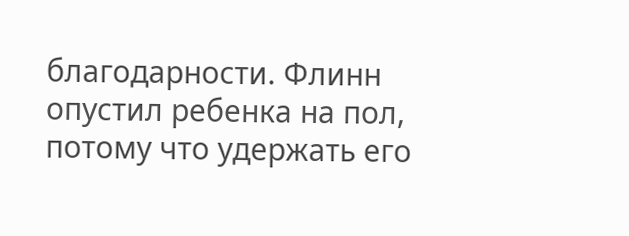благодарности. Флинн опустил ребенка на пол, потому что удержать его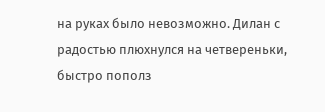на руках было невозможно. Дилан с радостью плюхнулся на четвереньки, быстро пополз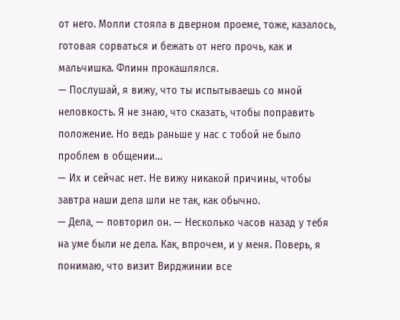от него. Молли стояла в дверном проеме, тоже, казалось, готовая сорваться и бежать от него прочь, как и мальчишка. Флинн прокашлялся.
— Послушай, я вижу, что ты испытываешь со мной неловкость. Я не знаю, что сказать, чтобы поправить положение. Но ведь раньше у нас с тобой не было проблем в общении…
— Их и сейчас нет. Не вижу никакой причины, чтобы завтра наши дела шли не так, как обычно.
— Дела, — повторил он. — Несколько часов назад у тебя на уме были не дела. Как, впрочем, и у меня. Поверь, я понимаю, что визит Вирджинии все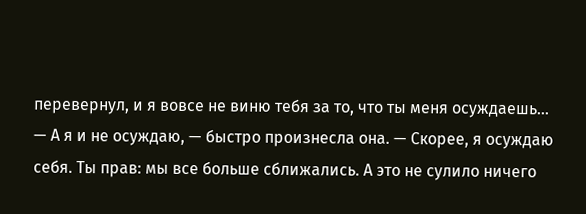перевернул, и я вовсе не виню тебя за то, что ты меня осуждаешь…
— А я и не осуждаю, — быстро произнесла она. — Скорее, я осуждаю себя. Ты прав: мы все больше сближались. А это не сулило ничего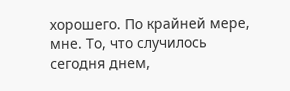хорошего. По крайней мере, мне. То, что случилось сегодня днем,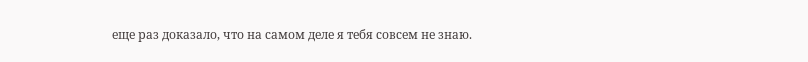еще раз доказало, что на самом деле я тебя совсем не знаю.